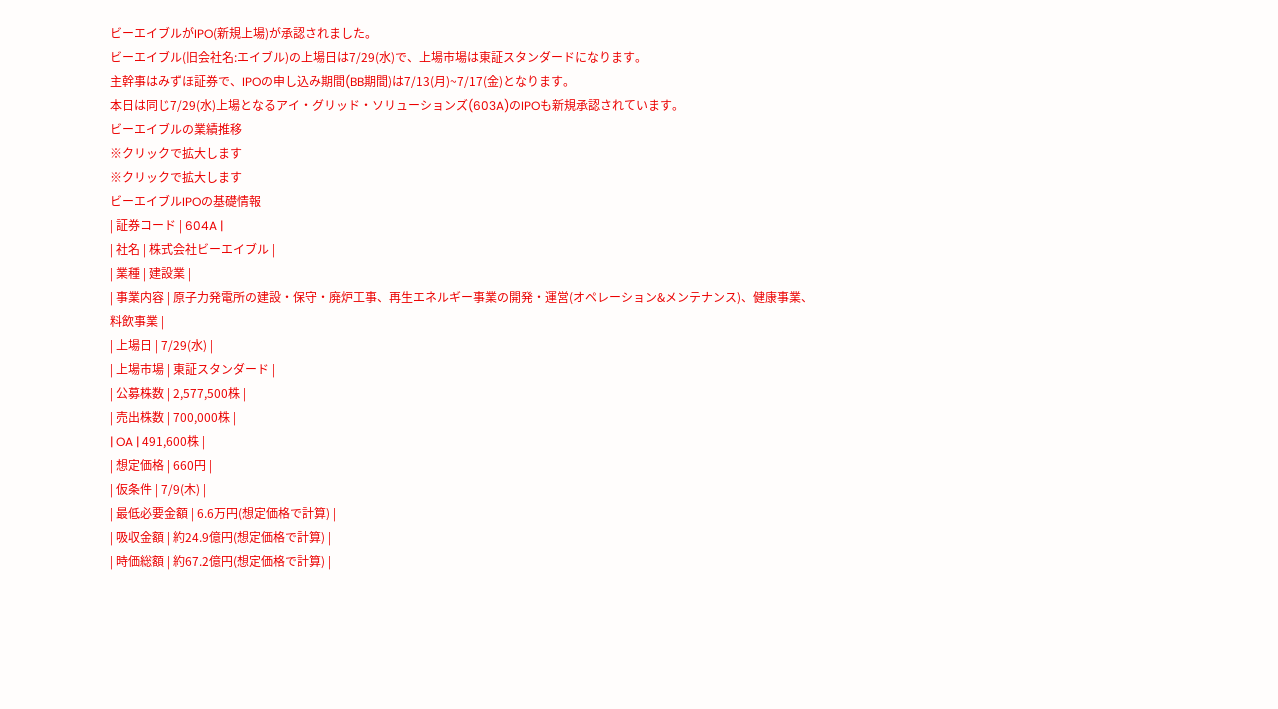ビーエイブルがIPO(新規上場)が承認されました。
ビーエイブル(旧会社名:エイブル)の上場日は7/29(水)で、上場市場は東証スタンダードになります。
主幹事はみずほ証券で、IPOの申し込み期間(BB期間)は7/13(月)~7/17(金)となります。
本日は同じ7/29(水)上場となるアイ・グリッド・ソリューションズ(603A)のIPOも新規承認されています。
ビーエイブルの業績推移
※クリックで拡大します
※クリックで拡大します
ビーエイブルIPOの基礎情報
| 証券コード | 604A |
| 社名 | 株式会社ビーエイブル |
| 業種 | 建設業 |
| 事業内容 | 原子力発電所の建設・保守・廃炉工事、再生エネルギー事業の開発・運営(オペレーション&メンテナンス)、健康事業、料飲事業 |
| 上場日 | 7/29(水) |
| 上場市場 | 東証スタンダード |
| 公募株数 | 2,577,500株 |
| 売出株数 | 700,000株 |
| OA | 491,600株 |
| 想定価格 | 660円 |
| 仮条件 | 7/9(木) |
| 最低必要金額 | 6.6万円(想定価格で計算) |
| 吸収金額 | 約24.9億円(想定価格で計算) |
| 時価総額 | 約67.2億円(想定価格で計算) |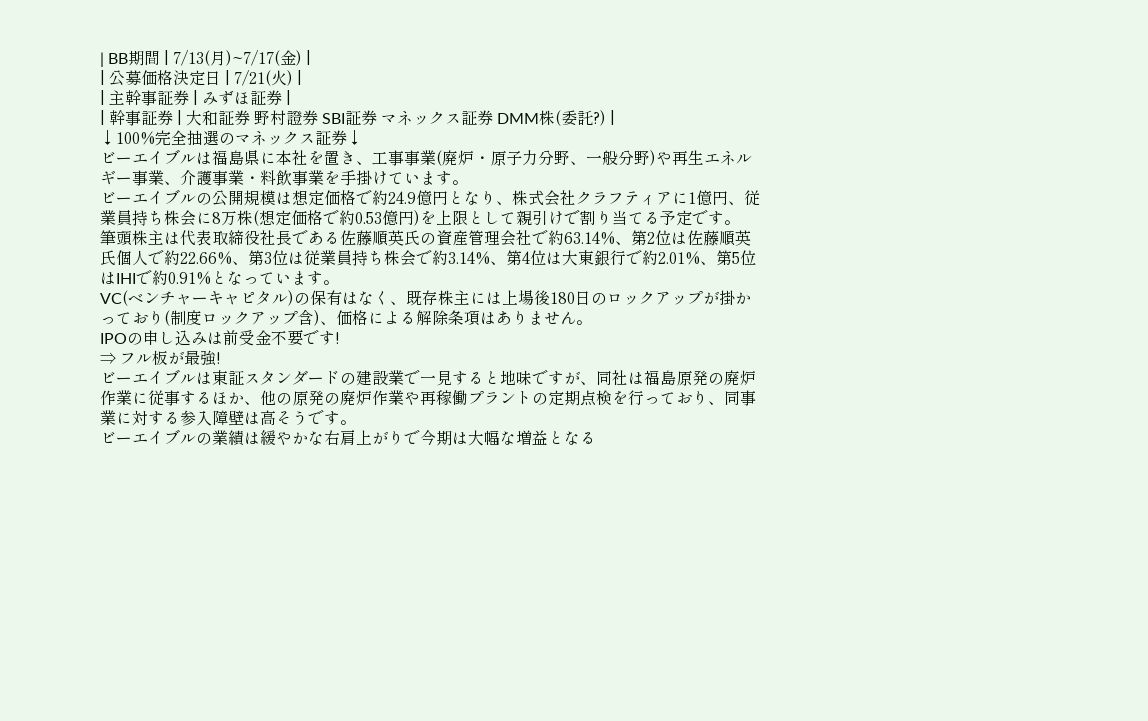| BB期間 | 7/13(月)~7/17(金) |
| 公募価格決定日 | 7/21(火) |
| 主幹事証券 | みずほ証券 |
| 幹事証券 | 大和証券 野村證券 SBI証券 マネックス証券 DMM株(委託?) |
↓100%完全抽選のマネックス証券↓
ビーエイブルは福島県に本社を置き、工事事業(廃炉・原子力分野、一般分野)や再生エネルギー事業、介護事業・料飲事業を手掛けています。
ビーエイブルの公開規模は想定価格で約24.9億円となり、株式会社クラフティアに1億円、従業員持ち株会に8万株(想定価格で約0.53億円)を上限として親引けで割り当てる予定です。
筆頭株主は代表取締役社長である佐藤順英氏の資産管理会社で約63.14%、第2位は佐藤順英氏個人で約22.66%、第3位は従業員持ち株会で約3.14%、第4位は大東銀行で約2.01%、第5位はIHIで約0.91%となっています。
VC(ベンチャーキャピタル)の保有はなく、既存株主には上場後180日のロックアップが掛かっており(制度ロックアップ含)、価格による解除条項はありません。
IPOの申し込みは前受金不要です!
⇒ フル板が最強!
ビーエイブルは東証スタンダードの建設業で一見すると地味ですが、同社は福島原発の廃炉作業に従事するほか、他の原発の廃炉作業や再稼働プラントの定期点検を行っており、同事業に対する参入障壁は高そうです。
ビーエイブルの業績は緩やかな右肩上がりで今期は大幅な増益となる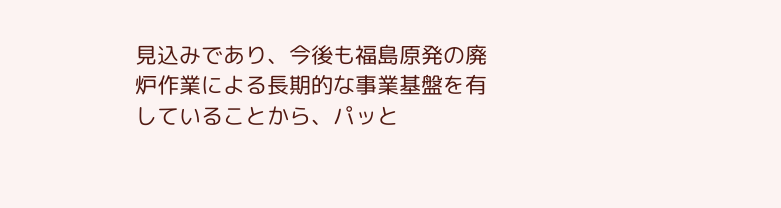見込みであり、今後も福島原発の廃炉作業による長期的な事業基盤を有していることから、パッと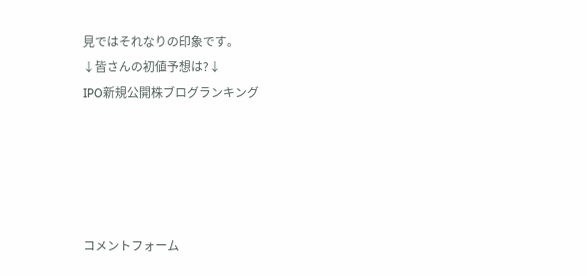見ではそれなりの印象です。
↓皆さんの初値予想は?↓
IPO新規公開株ブログランキング





コメントフォーム